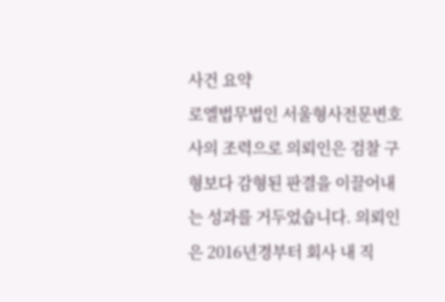사건 요약
로엘법무법인 서울형사전문변호사의 조력으로 의뢰인은 검찰 구형보다 감형된 판결을 이끌어내는 성과를 거두었습니다. 의뢰인은 2016년경부터 회사 내 직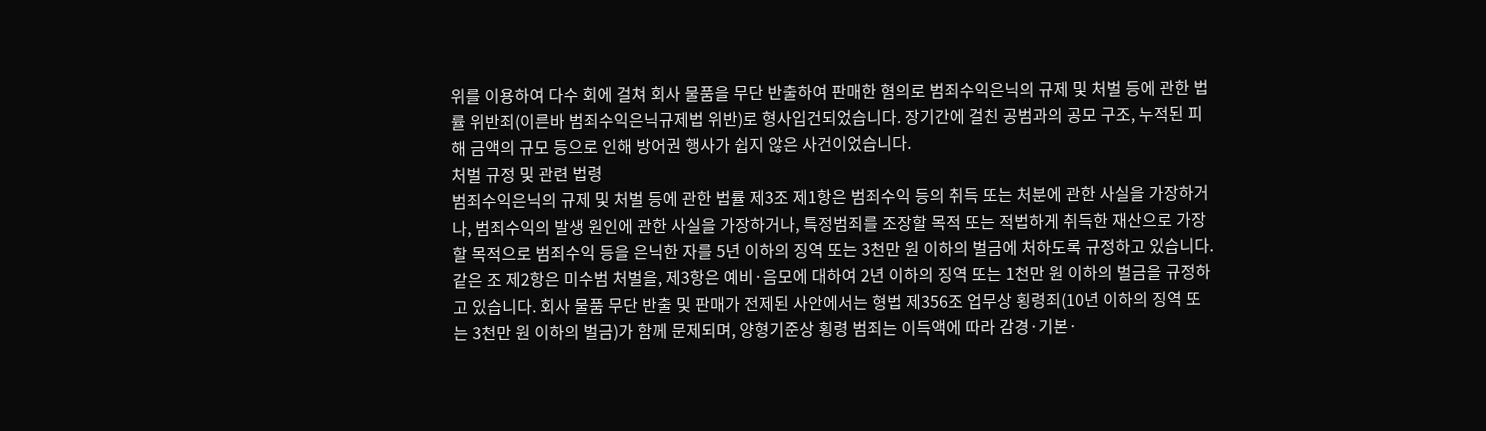위를 이용하여 다수 회에 걸쳐 회사 물품을 무단 반출하여 판매한 혐의로 범죄수익은닉의 규제 및 처벌 등에 관한 법률 위반죄(이른바 범죄수익은닉규제법 위반)로 형사입건되었습니다. 장기간에 걸친 공범과의 공모 구조, 누적된 피해 금액의 규모 등으로 인해 방어권 행사가 쉽지 않은 사건이었습니다.
처벌 규정 및 관련 법령
범죄수익은닉의 규제 및 처벌 등에 관한 법률 제3조 제1항은 범죄수익 등의 취득 또는 처분에 관한 사실을 가장하거나, 범죄수익의 발생 원인에 관한 사실을 가장하거나, 특정범죄를 조장할 목적 또는 적법하게 취득한 재산으로 가장할 목적으로 범죄수익 등을 은닉한 자를 5년 이하의 징역 또는 3천만 원 이하의 벌금에 처하도록 규정하고 있습니다. 같은 조 제2항은 미수범 처벌을, 제3항은 예비·음모에 대하여 2년 이하의 징역 또는 1천만 원 이하의 벌금을 규정하고 있습니다. 회사 물품 무단 반출 및 판매가 전제된 사안에서는 형법 제356조 업무상 횡령죄(10년 이하의 징역 또는 3천만 원 이하의 벌금)가 함께 문제되며, 양형기준상 횡령 범죄는 이득액에 따라 감경·기본·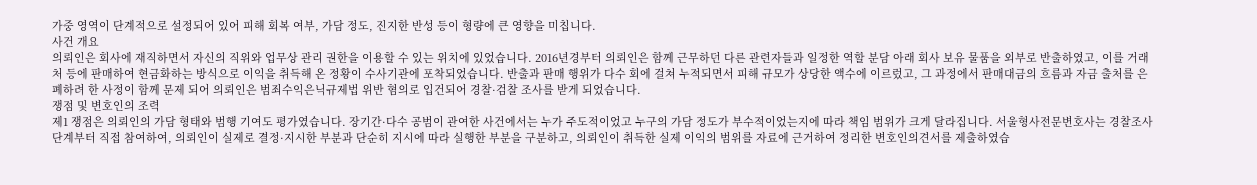가중 영역이 단계적으로 설정되어 있어 피해 회복 여부, 가담 정도, 진지한 반성 등이 형량에 큰 영향을 미칩니다.
사건 개요
의뢰인은 회사에 재직하면서 자신의 직위와 업무상 관리 권한을 이용할 수 있는 위치에 있었습니다. 2016년경부터 의뢰인은 함께 근무하던 다른 관련자들과 일정한 역할 분담 아래 회사 보유 물품을 외부로 반출하였고, 이를 거래처 등에 판매하여 현금화하는 방식으로 이익을 취득해 온 정황이 수사기관에 포착되었습니다. 반출과 판매 행위가 다수 회에 걸쳐 누적되면서 피해 규모가 상당한 액수에 이르렀고, 그 과정에서 판매대금의 흐름과 자금 출처를 은폐하려 한 사정이 함께 문제 되어 의뢰인은 범죄수익은닉규제법 위반 혐의로 입건되어 경찰·검찰 조사를 받게 되었습니다.
쟁점 및 변호인의 조력
제1 쟁점은 의뢰인의 가담 형태와 범행 기여도 평가였습니다. 장기간·다수 공범이 관여한 사건에서는 누가 주도적이었고 누구의 가담 정도가 부수적이었는지에 따라 책임 범위가 크게 달라집니다. 서울형사전문변호사는 경찰조사 단계부터 직접 참여하여, 의뢰인이 실제로 결정·지시한 부분과 단순히 지시에 따라 실행한 부분을 구분하고, 의뢰인이 취득한 실제 이익의 범위를 자료에 근거하여 정리한 변호인의견서를 제출하였습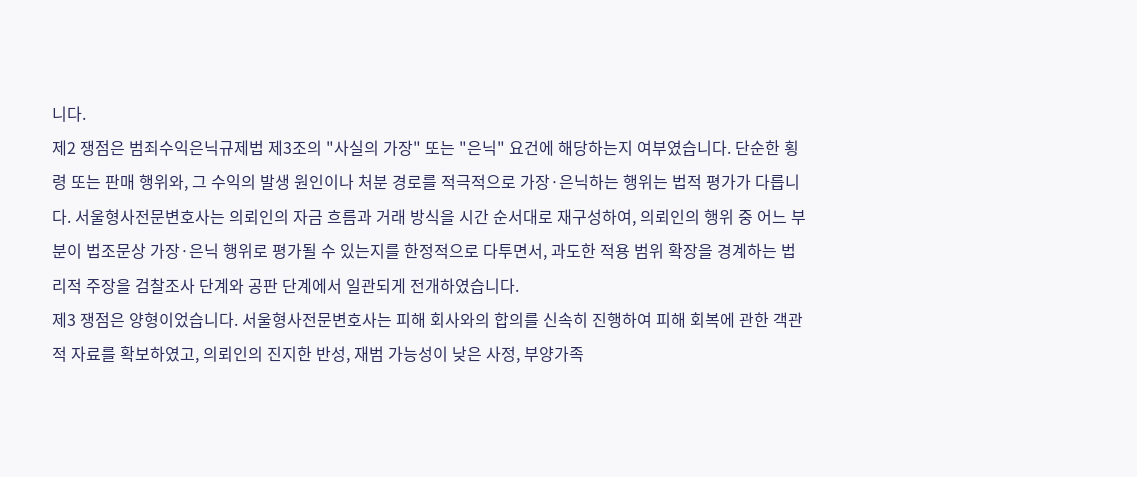니다.
제2 쟁점은 범죄수익은닉규제법 제3조의 "사실의 가장" 또는 "은닉" 요건에 해당하는지 여부였습니다. 단순한 횡령 또는 판매 행위와, 그 수익의 발생 원인이나 처분 경로를 적극적으로 가장·은닉하는 행위는 법적 평가가 다릅니다. 서울형사전문변호사는 의뢰인의 자금 흐름과 거래 방식을 시간 순서대로 재구성하여, 의뢰인의 행위 중 어느 부분이 법조문상 가장·은닉 행위로 평가될 수 있는지를 한정적으로 다투면서, 과도한 적용 범위 확장을 경계하는 법리적 주장을 검찰조사 단계와 공판 단계에서 일관되게 전개하였습니다.
제3 쟁점은 양형이었습니다. 서울형사전문변호사는 피해 회사와의 합의를 신속히 진행하여 피해 회복에 관한 객관적 자료를 확보하였고, 의뢰인의 진지한 반성, 재범 가능성이 낮은 사정, 부양가족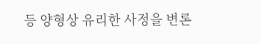등 양형상 유리한 사정을 변론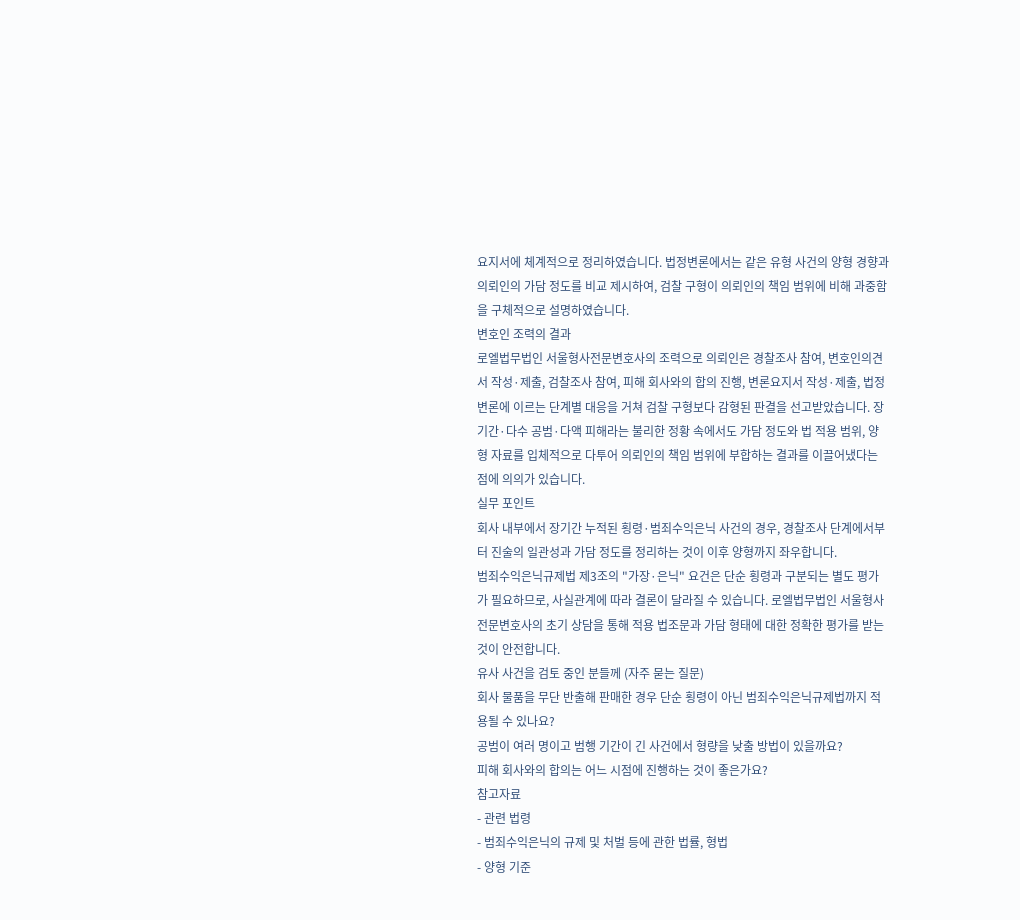요지서에 체계적으로 정리하였습니다. 법정변론에서는 같은 유형 사건의 양형 경향과 의뢰인의 가담 정도를 비교 제시하여, 검찰 구형이 의뢰인의 책임 범위에 비해 과중함을 구체적으로 설명하였습니다.
변호인 조력의 결과
로엘법무법인 서울형사전문변호사의 조력으로 의뢰인은 경찰조사 참여, 변호인의견서 작성·제출, 검찰조사 참여, 피해 회사와의 합의 진행, 변론요지서 작성·제출, 법정변론에 이르는 단계별 대응을 거쳐 검찰 구형보다 감형된 판결을 선고받았습니다. 장기간·다수 공범·다액 피해라는 불리한 정황 속에서도 가담 정도와 법 적용 범위, 양형 자료를 입체적으로 다투어 의뢰인의 책임 범위에 부합하는 결과를 이끌어냈다는 점에 의의가 있습니다.
실무 포인트
회사 내부에서 장기간 누적된 횡령·범죄수익은닉 사건의 경우, 경찰조사 단계에서부터 진술의 일관성과 가담 정도를 정리하는 것이 이후 양형까지 좌우합니다.
범죄수익은닉규제법 제3조의 "가장·은닉" 요건은 단순 횡령과 구분되는 별도 평가가 필요하므로, 사실관계에 따라 결론이 달라질 수 있습니다. 로엘법무법인 서울형사전문변호사의 초기 상담을 통해 적용 법조문과 가담 형태에 대한 정확한 평가를 받는 것이 안전합니다.
유사 사건을 검토 중인 분들께 (자주 묻는 질문)
회사 물품을 무단 반출해 판매한 경우 단순 횡령이 아닌 범죄수익은닉규제법까지 적용될 수 있나요?
공범이 여러 명이고 범행 기간이 긴 사건에서 형량을 낮출 방법이 있을까요?
피해 회사와의 합의는 어느 시점에 진행하는 것이 좋은가요?
참고자료
- 관련 법령
- 범죄수익은닉의 규제 및 처벌 등에 관한 법률, 형법
- 양형 기준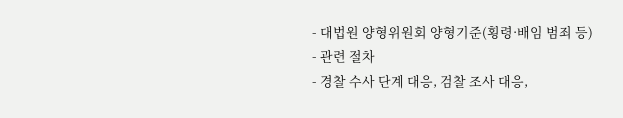- 대법원 양형위원회 양형기준(횡령·배임 범죄 등)
- 관련 절차
- 경찰 수사 단계 대응, 검찰 조사 대응,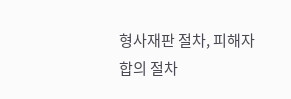형사재판 절차, 피해자 합의 절차